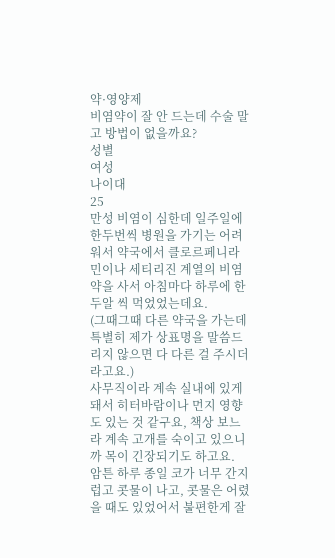약·영양제
비염약이 잘 안 드는데 수술 말고 방법이 없을까요?
성별
여성
나이대
25
만성 비염이 심한데 일주일에 한두번씩 병원을 가기는 어려워서 약국에서 클로르페니라민이나 세티리진 계열의 비염약을 사서 아침마다 하루에 한두알 씩 먹었었는데요.
(그때그때 다른 약국을 가는데 특별히 제가 상표명을 말씀드리지 않으면 다 다른 걸 주시더라고요.)
사무직이라 계속 실내에 있게 돼서 히터바람이나 먼지 영향도 있는 것 같구요, 책상 보느라 계속 고개를 숙이고 있으니까 목이 긴장되기도 하고요.
암튼 하루 종일 코가 너무 간지럽고 콧물이 나고, 콧물은 어렸을 때도 있었어서 불편한게 잘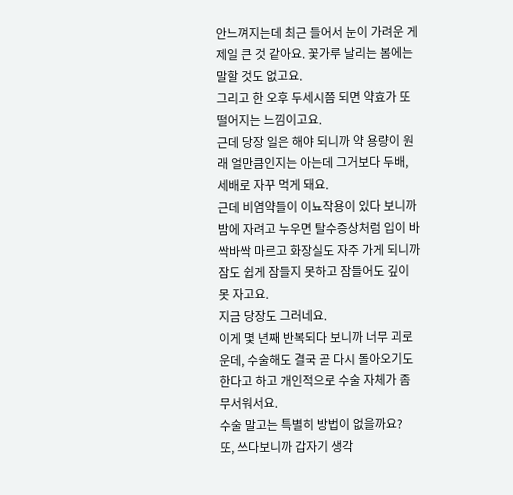안느껴지는데 최근 들어서 눈이 가려운 게 제일 큰 것 같아요. 꽃가루 날리는 봄에는 말할 것도 없고요.
그리고 한 오후 두세시쯤 되면 약효가 또 떨어지는 느낌이고요.
근데 당장 일은 해야 되니까 약 용량이 원래 얼만큼인지는 아는데 그거보다 두배, 세배로 자꾸 먹게 돼요.
근데 비염약들이 이뇨작용이 있다 보니까 밤에 자려고 누우면 탈수증상처럼 입이 바싹바싹 마르고 화장실도 자주 가게 되니까 잠도 쉽게 잠들지 못하고 잠들어도 깊이 못 자고요.
지금 당장도 그러네요.
이게 몇 년째 반복되다 보니까 너무 괴로운데, 수술해도 결국 곧 다시 돌아오기도 한다고 하고 개인적으로 수술 자체가 좀 무서워서요.
수술 말고는 특별히 방법이 없을까요?
또, 쓰다보니까 갑자기 생각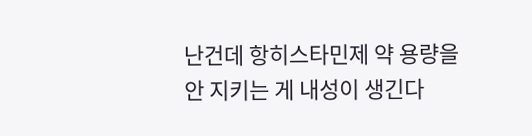난건데 항히스타민제 약 용량을 안 지키는 게 내성이 생긴다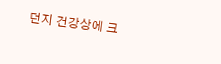던지 건강상에 크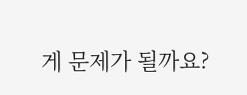게 문제가 될까요?